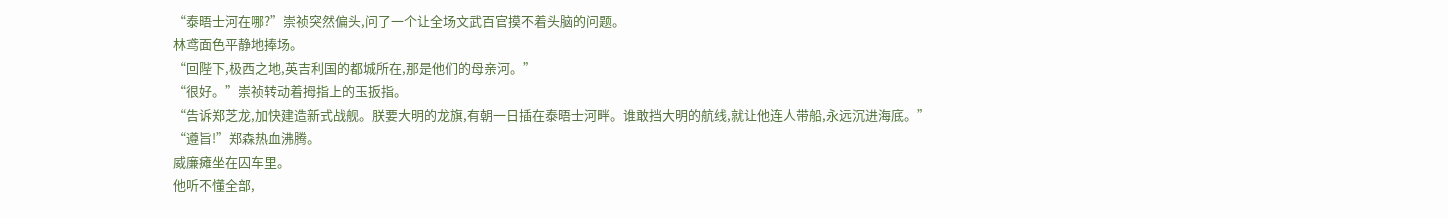“泰晤士河在哪?”崇祯突然偏头,问了一个让全场文武百官摸不着头脑的问题。
林鸢面色平静地捧场。
“回陛下,极西之地,英吉利国的都城所在,那是他们的母亲河。”
“很好。”崇祯转动着拇指上的玉扳指。
“告诉郑芝龙,加快建造新式战舰。朕要大明的龙旗,有朝一日插在泰晤士河畔。谁敢挡大明的航线,就让他连人带船,永远沉进海底。”
“遵旨!”郑森热血沸腾。
威廉瘫坐在囚车里。
他听不懂全部,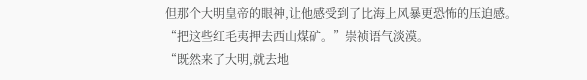但那个大明皇帝的眼神,让他感受到了比海上风暴更恐怖的压迫感。
“把这些红毛夷押去西山煤矿。”崇祯语气淡漠。
“既然来了大明,就去地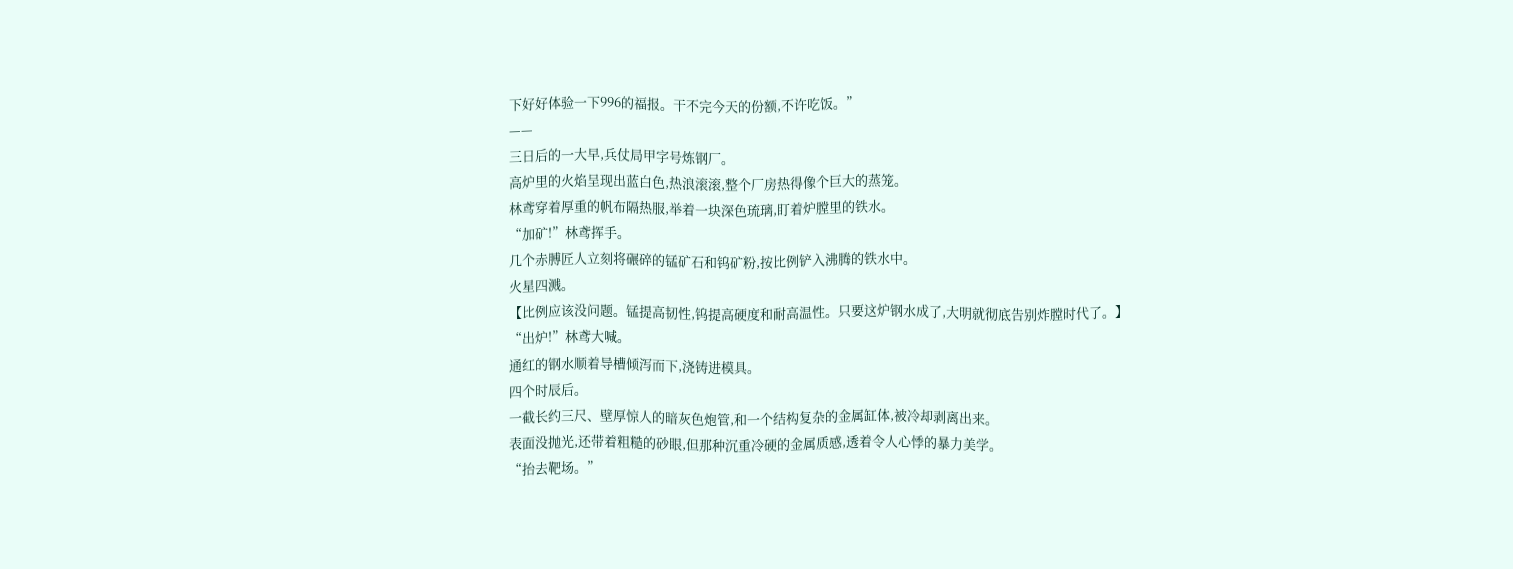下好好体验一下996的福报。干不完今天的份额,不许吃饭。”
——
三日后的一大早,兵仗局甲字号炼钢厂。
高炉里的火焰呈现出蓝白色,热浪滚滚,整个厂房热得像个巨大的蒸笼。
林鸢穿着厚重的帆布隔热服,举着一块深色琉璃,盯着炉膛里的铁水。
“加矿!”林鸢挥手。
几个赤膊匠人立刻将碾碎的锰矿石和钨矿粉,按比例铲入沸腾的铁水中。
火星四溅。
【比例应该没问题。锰提高韧性,钨提高硬度和耐高温性。只要这炉钢水成了,大明就彻底告别炸膛时代了。】
“出炉!”林鸢大喊。
通红的钢水顺着导槽倾泻而下,浇铸进模具。
四个时辰后。
一截长约三尺、壁厚惊人的暗灰色炮管,和一个结构复杂的金属缸体,被冷却剥离出来。
表面没抛光,还带着粗糙的砂眼,但那种沉重冷硬的金属质感,透着令人心悸的暴力美学。
“抬去靶场。”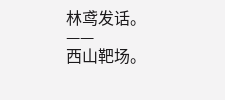林鸢发话。
——
西山靶场。